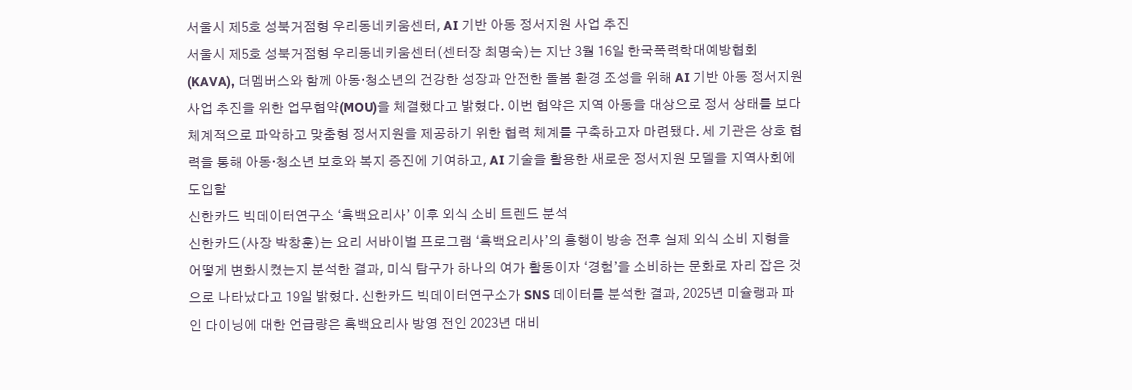서울시 제5호 성북거점형 우리동네키움센터, AI 기반 아동 정서지원 사업 추진
서울시 제5호 성북거점형 우리동네키움센터(센터장 최명숙)는 지난 3월 16일 한국폭력학대예방협회(KAVA), 더멤버스와 함께 아동·청소년의 건강한 성장과 안전한 돌봄 환경 조성을 위해 AI 기반 아동 정서지원 사업 추진을 위한 업무협약(MOU)을 체결했다고 밝혔다. 이번 협약은 지역 아동을 대상으로 정서 상태를 보다 체계적으로 파악하고 맞춤형 정서지원을 제공하기 위한 협력 체계를 구축하고자 마련됐다. 세 기관은 상호 협력을 통해 아동·청소년 보호와 복지 증진에 기여하고, AI 기술을 활용한 새로운 정서지원 모델을 지역사회에 도입할
신한카드 빅데이터연구소 ‘흑백요리사’ 이후 외식 소비 트렌드 분석
신한카드(사장 박창훈)는 요리 서바이벌 프로그램 ‘흑백요리사’의 흥행이 방송 전후 실제 외식 소비 지형을 어떻게 변화시켰는지 분석한 결과, 미식 탐구가 하나의 여가 활동이자 ‘경험’을 소비하는 문화로 자리 잡은 것으로 나타났다고 19일 밝혔다. 신한카드 빅데이터연구소가 SNS 데이터를 분석한 결과, 2025년 미슐랭과 파인 다이닝에 대한 언급량은 흑백요리사 방영 전인 2023년 대비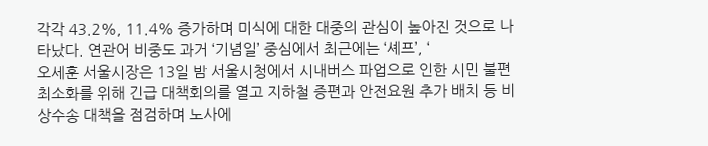각각 43.2%, 11.4% 증가하며 미식에 대한 대중의 관심이 높아진 것으로 나타났다. 연관어 비중도 과거 ‘기념일’ 중심에서 최근에는 ‘셰프’, ‘
오세훈 서울시장은 13일 밤 서울시청에서 시내버스 파업으로 인한 시민 불편 최소화를 위해 긴급 대책회의를 열고 지하철 증편과 안전요원 추가 배치 등 비상수송 대책을 점검하며 노사에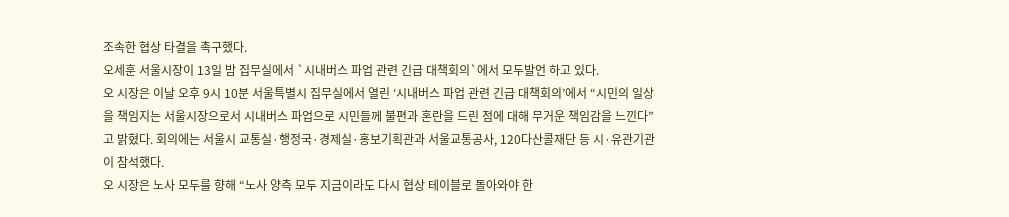조속한 협상 타결을 촉구했다.
오세훈 서울시장이 13일 밤 집무실에서 `시내버스 파업 관련 긴급 대책회의`에서 모두발언 하고 있다.
오 시장은 이날 오후 9시 10분 서울특별시 집무실에서 열린 ‘시내버스 파업 관련 긴급 대책회의’에서 “시민의 일상을 책임지는 서울시장으로서 시내버스 파업으로 시민들께 불편과 혼란을 드린 점에 대해 무거운 책임감을 느낀다”고 밝혔다. 회의에는 서울시 교통실·행정국·경제실·홍보기획관과 서울교통공사, 120다산콜재단 등 시·유관기관이 참석했다.
오 시장은 노사 모두를 향해 “노사 양측 모두 지금이라도 다시 협상 테이블로 돌아와야 한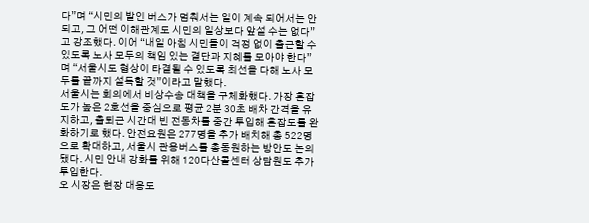다”며 “시민의 발인 버스가 멈춰서는 일이 계속 되어서는 안되고, 그 어떤 이해관계도 시민의 일상보다 앞설 수는 없다”고 강조했다. 이어 “내일 아침 시민들이 걱정 없이 출근할 수 있도록 노사 모두의 책임 있는 결단과 지혜를 모아야 한다”며 “서울시도 협상이 타결될 수 있도록 최선을 다해 노사 모두를 끝까지 설득할 것”이라고 말했다.
서울시는 회의에서 비상수송 대책을 구체화했다. 가장 혼잡도가 높은 2호선을 중심으로 평균 2분 30초 배차 간격을 유지하고, 출퇴근 시간대 빈 전동차를 중간 투입해 혼잡도를 완화하기로 했다. 안전요원은 277명을 추가 배치해 총 522명으로 확대하고, 서울시 관용버스를 총동원하는 방안도 논의됐다. 시민 안내 강화를 위해 120다산콜센터 상담원도 추가 투입한다.
오 시장은 현장 대응도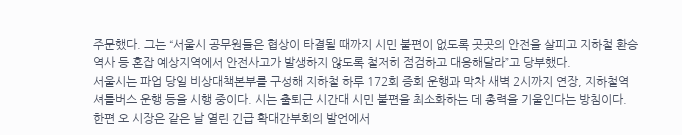주문했다. 그는 “서울시 공무원들은 협상이 타결될 때까지 시민 불편이 없도록 곳곳의 안전을 살피고 지하철 환승 역사 등 혼잡 예상지역에서 안전사고가 발생하지 않도록 철저히 점검하고 대응해달라”고 당부했다.
서울시는 파업 당일 비상대책본부를 구성해 지하철 하루 172회 증회 운행과 막차 새벽 2시까지 연장, 지하철역 셔틀버스 운행 등을 시행 중이다. 시는 출퇴근 시간대 시민 불편을 최소화하는 데 총력을 기울인다는 방침이다.
한편 오 시장은 같은 날 열린 긴급 확대간부회의 발언에서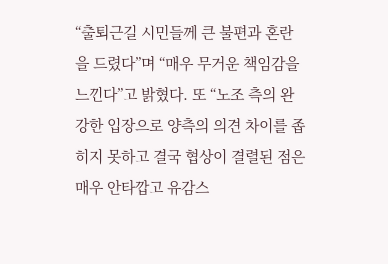“출퇴근길 시민들께 큰 불편과 혼란을 드렸다”며 “매우 무거운 책임감을 느낀다”고 밝혔다. 또 “노조 측의 완강한 입장으로 양측의 의견 차이를 좁히지 못하고 결국 협상이 결렬된 점은 매우 안타깝고 유감스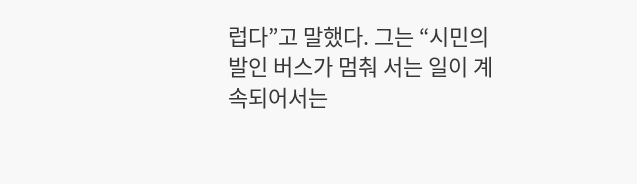럽다”고 말했다. 그는 “시민의 발인 버스가 멈춰 서는 일이 계속되어서는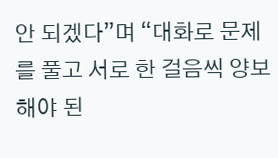안 되겠다”며 “대화로 문제를 풀고 서로 한 걸음씩 양보해야 된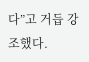다”고 거듭 강조했다.